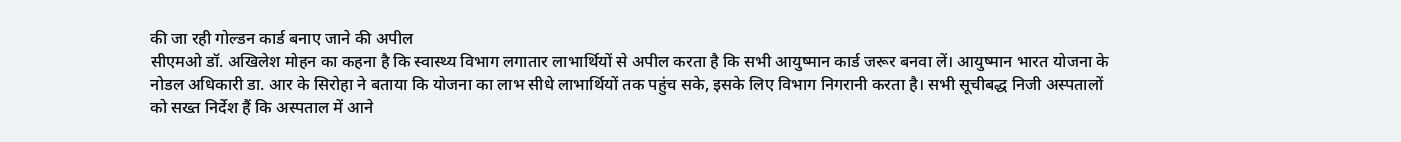की जा रही गोल्डन कार्ड बनाए जाने की अपील
सीएमओ डॉ. अखिलेश मोहन का कहना है कि स्वास्थ्य विभाग लगातार लाभार्थियों से अपील करता है कि सभी आयुष्मान कार्ड जरूर बनवा लें। आयुष्मान भारत योजना के नोडल अधिकारी डा. आर के सिरोहा ने बताया कि योजना का लाभ सीधे लाभार्थियों तक पहुंच सके, इसके लिए विभाग निगरानी करता है। सभी सूचीबद्ध निजी अस्पतालों को सख्त निर्देश हैं कि अस्पताल में आने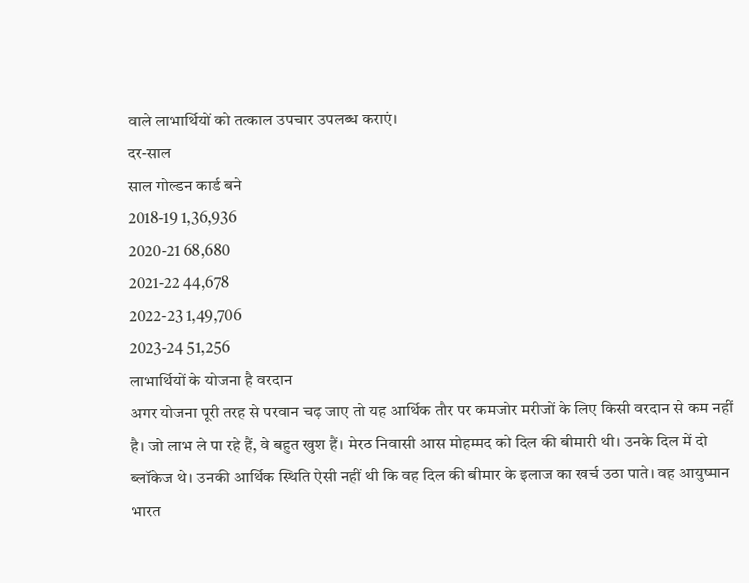वाले लाभार्थियों को तत्काल उपचार उपलब्ध कराएं।
दर-साल
साल गोल्डन कार्ड बने
2018-19 1,36,936
2020-21 68,680
2021-22 44,678
2022-23 1,49,706
2023-24 51,256
लाभार्थियों के योजना है वरदान
अगर योजना पूरी तरह से परवान चढ़ जाए तो यह आर्थिक तौर पर कमजोर मरीजों के लिए किसी वरदान से कम नहीं है। जो लाभ ले पा रहे हैं, वे बहुत खुश हैं। मेरठ निवासी आस मोहम्मद को दिल की बीमारी थी। उनके दिल में दो ब्लॉकेज थे। उनकी आर्थिक स्थिति ऐसी नहीं थी कि वह दिल की बीमार के इलाज का खर्च उठा पाते। वह आयुष्मान भारत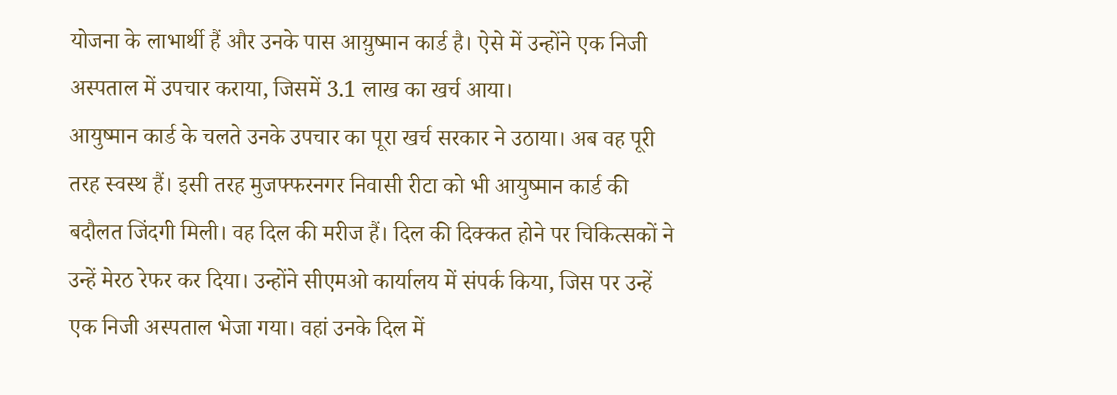योजना के लाभार्थी हैं और उनके पास आय़ुष्मान कार्ड है। ऐसे में उन्होंने एक निजी अस्पताल में उपचार कराया, जिसमें 3.1 लाख का खर्च आया।
आयुष्मान कार्ड के चलते उनके उपचार का पूरा खर्च सरकार ने उठाया। अब वह पूरी तरह स्वस्थ हैं। इसी तरह मुजफ्फरनगर निवासी रीटा को भी आयुष्मान कार्ड की बदौलत जिंदगी मिली। वह दिल की मरीज हैं। दिल की दिक्कत होने पर चिकित्सकों ने उन्हें मेरठ रेफर कर दिया। उन्होंने सीएमओ कार्यालय में संपर्क किया, जिस पर उन्हें एक निजी अस्पताल भेजा गया। वहां उनके दिल में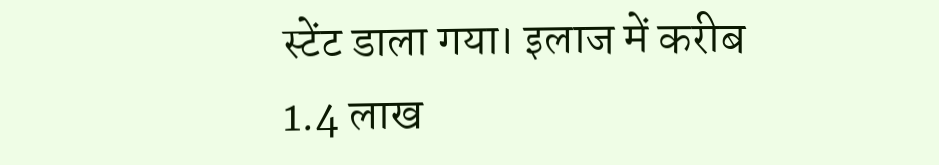स्टेंट डाला गया। इलाज में करीब 1.4 लाख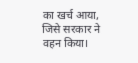का खर्च आया, जिसे सरकार ने वहन किया।